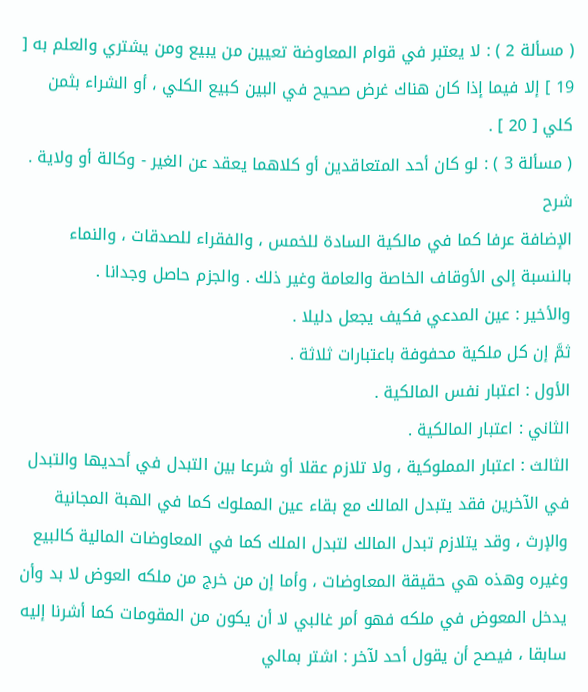( مسألة 2 ) : لا يعتبر في قوام المعاوضة تعيين من يبيع ومن يشتري والعلم به [ 19 ] إلا فيما إذا كان هناك غرض صحيح في البين كبيع الكلي ، أو الشراء بثمن كلي [ 20 ] .
( مسألة 3 ) : لو كان أحد المتعاقدين أو كلاهما يعقد عن الغير - وكالة أو ولاية .
شرح
الإضافة عرفا كما في مالكية السادة للخمس ، والفقراء للصدقات ، والنماء بالنسبة إلى الأوقاف الخاصة والعامة وغير ذلك . والجزم حاصل وجدانا .
والأخير : عين المدعي فكيف يجعل دليلا .
ثمَّ إن كل ملكية محفوفة باعتبارات ثلاثة .
الأول : اعتبار نفس المالكية .
الثاني : اعتبار المالكية .
الثالث : اعتبار المملوكية ، ولا تلازم عقلا أو شرعا بين التبدل في أحديها والتبدل في الآخرين فقد يتبدل المالك مع بقاء عين المملوك كما في الهبة المجانية والإرث ، وقد يتلازم تبدل المالك لتبدل الملك كما في المعاوضات المالية كالبيع وغيره وهذه هي حقيقة المعاوضات ، وأما إن من خرج من ملكه العوض لا بد وأن يدخل المعوض في ملكه فهو أمر غالبي لا أن يكون من المقومات كما أشرنا إليه سابقا ، فيصح أن يقول أحد لآخر : اشتر بمالي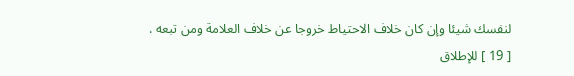لنفسك شيئا وإن كان خلاف الاحتياط خروجا عن خلاف العلامة ومن تبعه .
[ 19 ] للإطلاق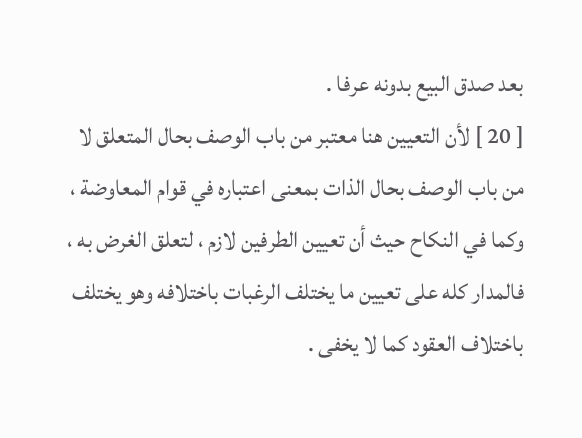بعد صدق البيع بدونه عرفا .
[ 20 ] لأن التعيين هنا معتبر من باب الوصف بحال المتعلق لا من باب الوصف بحال الذات بمعنى اعتباره في قوام المعاوضة ، وكما في النكاح حيث أن تعيين الطرفين لازم ، لتعلق الغرض به ، فالمدار كله على تعيين ما يختلف الرغبات باختلافه وهو يختلف باختلاف العقود كما لا يخفى .